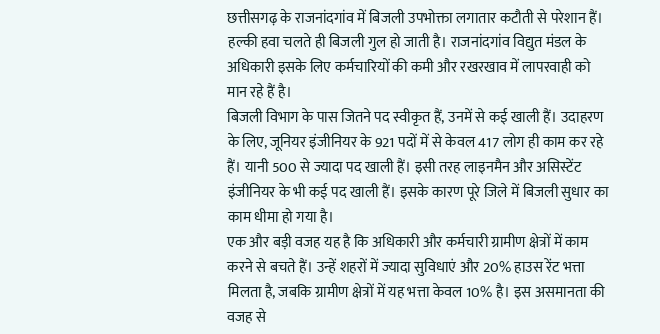छत्तीसगढ़ के राजनांदगांव में बिजली उपभोक्ता लगातार कटौती से परेशान हैं। हल्की हवा चलते ही बिजली गुल हो जाती है। राजनांदगांव विद्युत मंडल के अधिकारी इसके लिए कर्मचारियों की कमी और रखरखाव में लापरवाही को मान रहे हैं है।
बिजली विभाग के पास जितने पद स्वीकृत हैं, उनमें से कई खाली हैं। उदाहरण के लिए, जूनियर इंजीनियर के 921 पदों में से केवल 417 लोग ही काम कर रहे हैं। यानी 500 से ज्यादा पद खाली हैं। इसी तरह लाइनमैन और असिस्टेंट इंजीनियर के भी कई पद खाली हैं। इसके कारण पूरे जिले में बिजली सुधार का काम धीमा हो गया है।
एक और बड़ी वजह यह है कि अधिकारी और कर्मचारी ग्रामीण क्षेत्रों में काम करने से बचते हैं। उन्हें शहरों में ज्यादा सुविधाएं और 20% हाउस रेंट भत्ता मिलता है, जबकि ग्रामीण क्षेत्रों में यह भत्ता केवल 10% है। इस असमानता की वजह से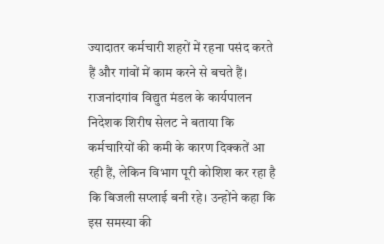ज्यादातर कर्मचारी शहरों में रहना पसंद करते हैं और गांवों में काम करने से बचते हैं।
राजनांदगांव विद्युत मंडल के कार्यपालन निदेशक शिरीष सेलट ने बताया कि कर्मचारियों की कमी के कारण दिक्कतें आ रही हैं, लेकिन विभाग पूरी कोशिश कर रहा है कि बिजली सप्लाई बनी रहे। उन्होंने कहा कि इस समस्या की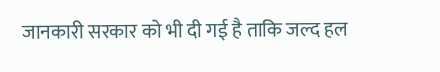जानकारी सरकार को भी दी गई है ताकि जल्द हल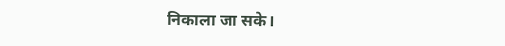निकाला जा सके।